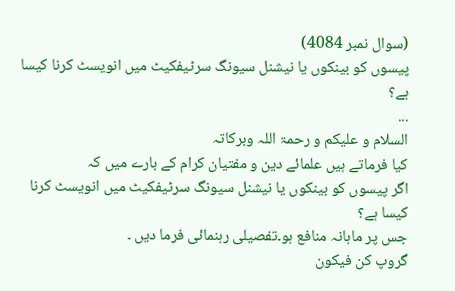(سوال نمبر 4084)
پیسوں کو بینکوں یا نیشنل سیونگ سرٹیفکیٹ میں انویسٹ کرنا کیسا ہے؟
...
السلام و علیکم و رحمۃ اللہ وبرکاتہ
کیا فرماتے ہیں علمائے دین و مفتیان کرام کے بارے میں کہ
اگر پیسوں کو بینکوں یا نیشنل سیونگ سرٹیفکیٹ میں انویسٹ کرنا کیسا ہے؟
جس پر ماہانہ منافع ہو۔تفصیلی رہنمائی فرما دیں ۔
گروپ کن فیکون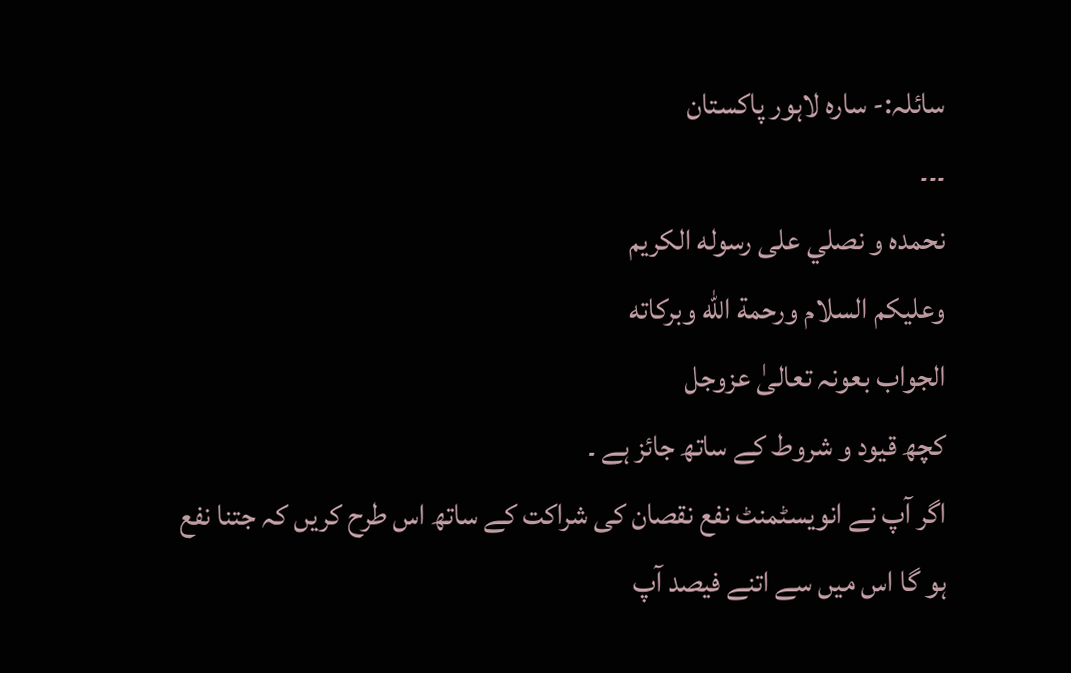سائلہ:- سارہ لاہور پاکستان
۔۔۔
نحمده و نصلي على رسوله الكريم
وعليكم السلام ورحمة الله وبركاته
الجواب بعونہ تعالیٰ عزوجل
کچھ قیود و شروط کے ساتھ جائز ہے ۔
اگر آپ نے انویسٹمنٹ نفع نقصان کی شراکت کے ساتھ اس طرح کریں کہ جتنا نفع ہو گا اس میں سے اتنے فیصد آپ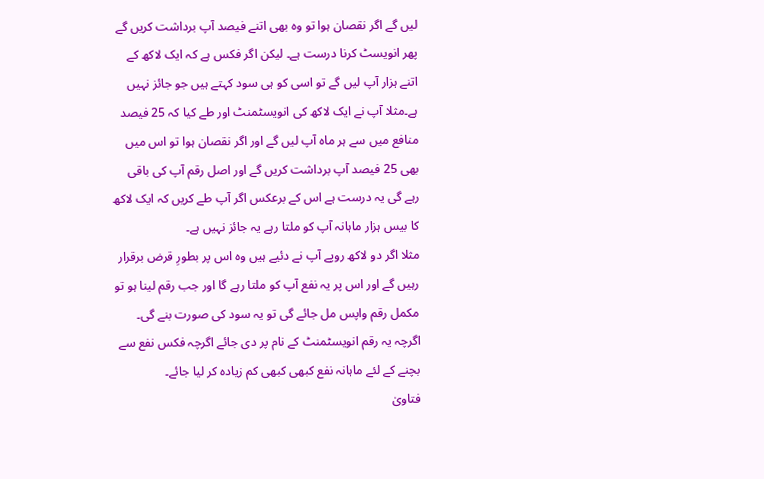لیں گے اگر نقصان ہوا تو وہ بھی اتنے فیصد آپ برداشت کریں گے پھر انویسٹ کرنا درست ہے۔ لیکن اگر فکس ہے کہ ایک لاکھ کے اتنے ہزار آپ لیں گے تو اسی کو ہی سود کہتے ہیں جو جائز نہیں ہے۔مثلا آپ نے ایک لاکھ کی انویسٹمنٹ اور طے کیا کہ 25 فیصد منافع میں سے ہر ماہ آپ لیں گے اور اگر نقصان ہوا تو اس میں بھی 25 فیصد آپ برداشت کریں گے اور اصل رقم آپ کی باقی رہے گی یہ درست ہے اس کے برعکس اگر آپ طے کریں کہ ایک لاکھ کا بیس ہزار ماہانہ آپ کو ملتا رہے یہ جائز نہیں ہے۔
مثلا اگر دو لاکھ روپے آپ نے دئیے ہیں وہ اس پر بطورِ قرض برقرار رہیں گے اور اس پر یہ نفع آپ کو ملتا رہے گا اور جب رقم لینا ہو تو مکمل رقم واپس مل جائے گی تو یہ سود کی صورت بنے گی۔ اگرچہ یہ رقم انویسٹمنٹ کے نام پر دی جائے اگرچہ فکس نفع سے بچنے کے لئے ماہانہ نفع کبھی کبھی کم زیادہ کر لیا جائے۔
فتاویٰ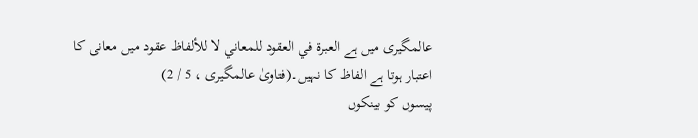عالمگیری میں ہے العبرة في العقود للمعاني لا للألفاظ عقود میں معانی کا اعتبار ہوتا ہے الفاظ کا نہیں۔(فتاویٰ عالمگیری ، 5 / 2)
پیسوں کو بینکوں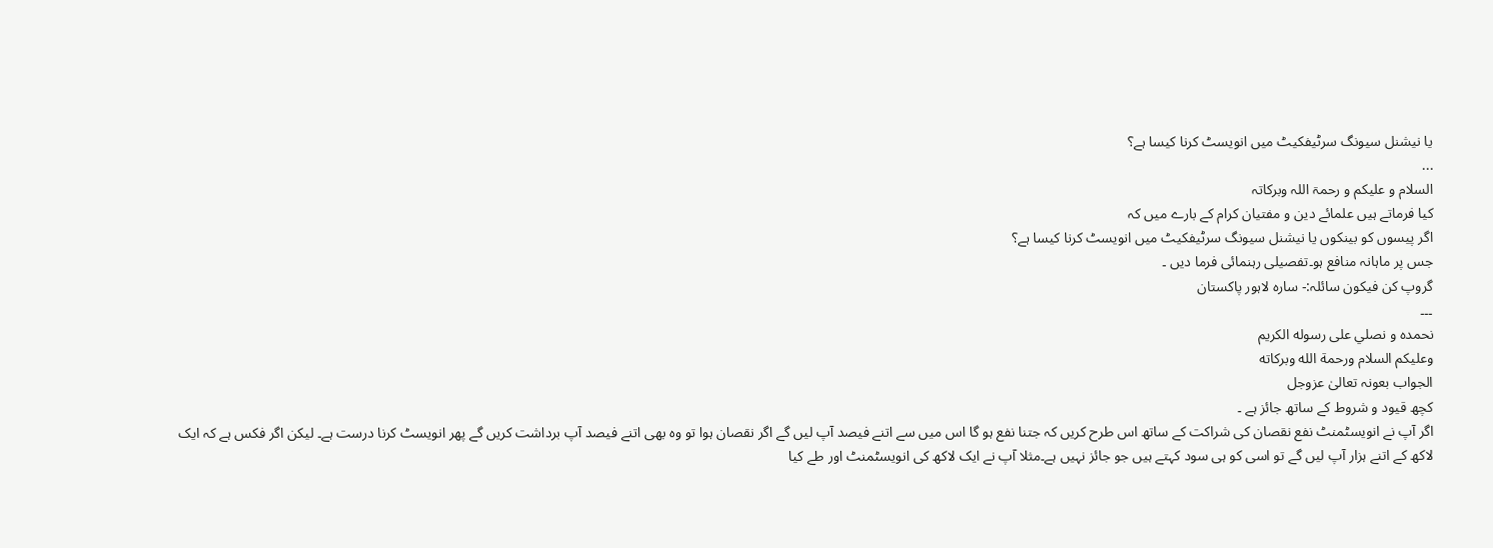یا نیشنل سیونگ سرٹیفکیٹ میں انویسٹ کرنا کیسا ہے؟
...
السلام و علیکم و رحمۃ اللہ وبرکاتہ
کیا فرماتے ہیں علمائے دین و مفتیان کرام کے بارے میں کہ
اگر پیسوں کو بینکوں یا نیشنل سیونگ سرٹیفکیٹ میں انویسٹ کرنا کیسا ہے؟
جس پر ماہانہ منافع ہو۔تفصیلی رہنمائی فرما دیں ۔
گروپ کن فیکون سائلہ:- سارہ لاہور پاکستان
۔۔۔
نحمده و نصلي على رسوله الكريم
وعليكم السلام ورحمة الله وبركاته
الجواب بعونہ تعالیٰ عزوجل
کچھ قیود و شروط کے ساتھ جائز ہے ۔
اگر آپ نے انویسٹمنٹ نفع نقصان کی شراکت کے ساتھ اس طرح کریں کہ جتنا نفع ہو گا اس میں سے اتنے فیصد آپ لیں گے اگر نقصان ہوا تو وہ بھی اتنے فیصد آپ برداشت کریں گے پھر انویسٹ کرنا درست ہے۔ لیکن اگر فکس ہے کہ ایک لاکھ کے اتنے ہزار آپ لیں گے تو اسی کو ہی سود کہتے ہیں جو جائز نہیں ہے۔مثلا آپ نے ایک لاکھ کی انویسٹمنٹ اور طے کیا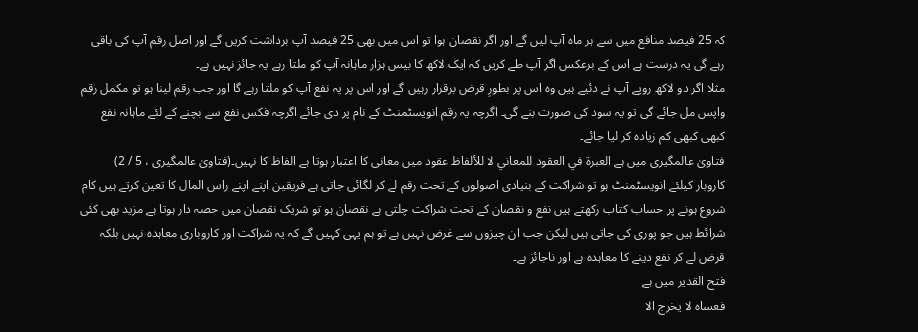کہ 25 فیصد منافع میں سے ہر ماہ آپ لیں گے اور اگر نقصان ہوا تو اس میں بھی 25 فیصد آپ برداشت کریں گے اور اصل رقم آپ کی باقی رہے گی یہ درست ہے اس کے برعکس اگر آپ طے کریں کہ ایک لاکھ کا بیس ہزار ماہانہ آپ کو ملتا رہے یہ جائز نہیں ہے۔
مثلا اگر دو لاکھ روپے آپ نے دئیے ہیں وہ اس پر بطورِ قرض برقرار رہیں گے اور اس پر یہ نفع آپ کو ملتا رہے گا اور جب رقم لینا ہو تو مکمل رقم واپس مل جائے گی تو یہ سود کی صورت بنے گی۔ اگرچہ یہ رقم انویسٹمنٹ کے نام پر دی جائے اگرچہ فکس نفع سے بچنے کے لئے ماہانہ نفع کبھی کبھی کم زیادہ کر لیا جائے۔
فتاویٰ عالمگیری میں ہے العبرة في العقود للمعاني لا للألفاظ عقود میں معانی کا اعتبار ہوتا ہے الفاظ کا نہیں۔(فتاویٰ عالمگیری ، 5 / 2)
کاروبار کیلئے انویسٹمنٹ ہو تو شراکت کے بنیادی اصولوں کے تحت رقم لے کر لگائی جاتی ہے فریقین اپنے اپنے راس المال کا تعین کرتے ہیں کام شروع ہونے پر حساب کتاب رکھتے ہیں نفع و نقصان کے تحت شراکت چلتی ہے نقصان ہو تو شریک نقصان میں حصہ دار ہوتا ہے مزید بھی کئی شرائط ہیں جو پوری کی جاتی ہیں لیکن جب ان چیزوں سے غرض نہیں ہے تو ہم یہی کہیں گے کہ یہ شراکت اور کاروباری معاہدہ نہیں بلکہ قرض لے کر نفع دینے کا معاہدہ ہے اور ناجائز ہے۔
فتح القدیر میں ہے
فعساہ لا یخرج الا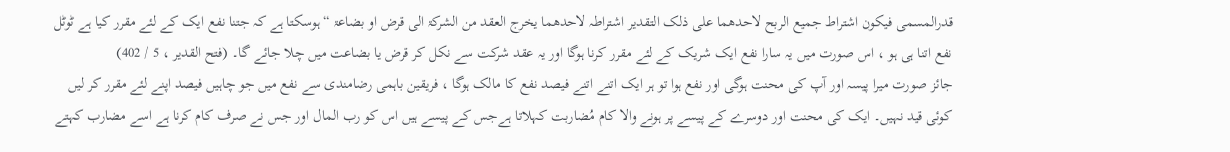قدرالمسمی فیکون اشتراط جمیع الربح لاحدھما علی ذلک التقدیر اشتراطہ لاحدھما یخرج العقد من الشرکۃ الی قرض او بضاعۃ “ ہوسکتا ہے کہ جتنا نفع ایک کے لئے مقرر کیا ہے ٹوٹل نفع اتنا ہی ہو ، اس صورت میں یہ سارا نفع ایک شریک کے لئے مقرر کرنا ہوگا اور یہ عقد شرکت سے نکل کر قرض یا بضاعت میں چلا جائے گا۔ (فتح القدیر ، 5 / 402)
جائز صورت میرا پیسہ اور آپ کی محنت ہوگی اور نفع ہوا تو ہر ایک اتنے اتنے فیصد نفع کا مالک ہوگا ، فریقین باہمی رضامندی سے نفع میں جو چاہیں فیصد اپنے لئے مقرر کر لیں کوئی قید نہیں۔ ایک کی محنت اور دوسرے کے پیسے پر ہونے والا کام مُضاربت کہلاتا ہےجس کے پیسے ہیں اس کو رب المال اور جس نے صرف کام کرنا ہے اسے مضارب کہتے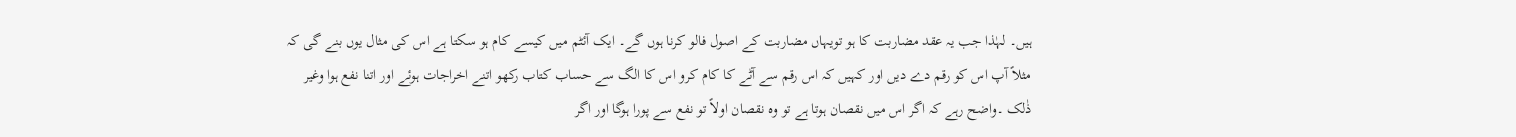ہیں۔ لہٰذا جب یہ عقد مضاربت کا ہو تویہاں مضاربت کے اصول فالو کرنا ہوں گے۔ ایک آئٹم میں کیسے کام ہو سکتا ہے اس کی مثال یوں بنے گی کہ مثلاً آپ اس کو رقم دے دیں اور کہیں کہ اس رقم سے آٹے کا کام کرو اس کا الگ سے حساب کتاب رکھو اتنے اخراجات ہوئے اور اتنا نفع ہوا وغیر ذٰلک ۔واضح رہے کہ اگر اس میں نقصان ہوتا ہے تو وہ نقصان اولاً تو نفع سے پورا ہوگا اور اگر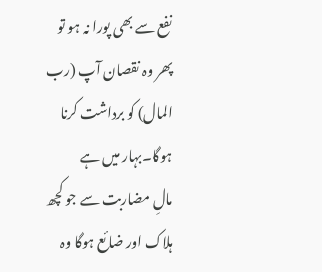نفع سے بھی پورا نہ ہو تو پھر وہ نقصان آپ (رب المال) کو برداشت کرنا ہوگا۔بہار میں ہے
مالِ مضاربت سے جو کچھ ہلاک اور ضائع ہوگا وہ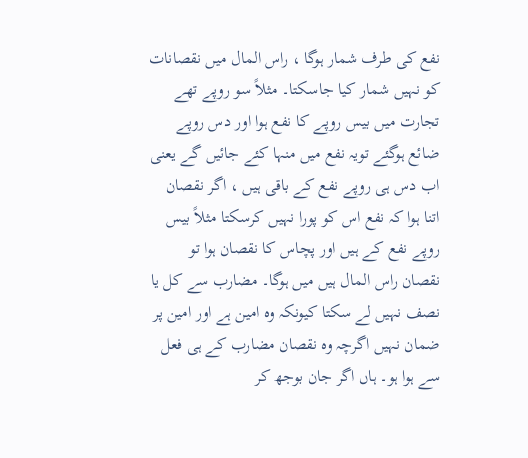نفع کی طرف شمار ہوگا ، راس المال میں نقصانات کو نہیں شمار کیا جاسکتا۔ مثلاً سو روپے تھے تجارت میں بیس روپے کا نفع ہوا اور دس روپے ضائع ہوگئے تویہ نفع میں منہا کئے جائیں گے یعنی اب دس ہی روپے نفع کے باقی ہیں ، اگر نقصان اتنا ہوا کہ نفع اس کو پورا نہیں کرسکتا مثلاً بیس روپے نفع کے ہیں اور پچاس کا نقصان ہوا تو نقصان راس المال ہیں میں ہوگا۔ مضارب سے کل یا نصف نہیں لے سکتا کیونکہ وہ امین ہے اور امین پر ضمان نہیں اگرچہ وہ نقصان مضارب کے ہی فعل سے ہوا ہو۔ ہاں اگر جان بوجھ کر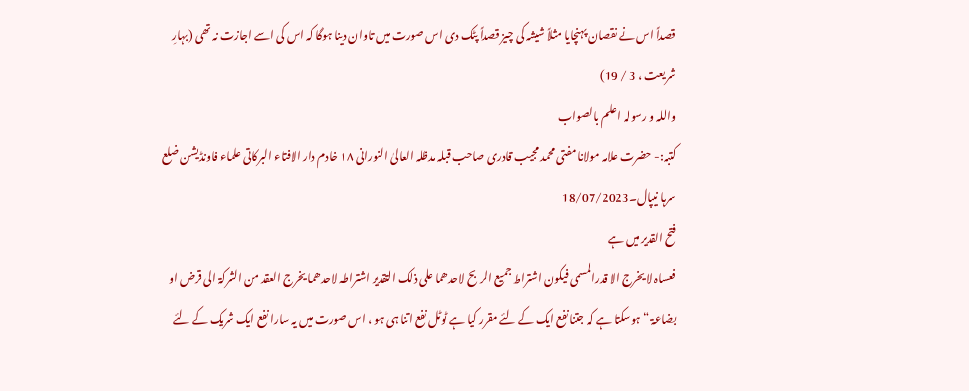قصداً اس نے نقصان پہنچایا مثلاً شیشہ کی چیز قصداً پٹک دی اس صورت میں تاوان دینا ہوگا کہ اس کی اسے اجازت نہ تھی (بہارِ شریعت ، 3 / 19)
واللہ و رسولہ اعلم بالصواب
کتبہ:- حضرت علامہ مولانا مفتی محمد مجيب قادری صاحب قبلہ مدظلہ العالیٰ النورانی ١٨ خادم دار الافتاء البرکاتی علماء فاونڈیشن ضلع سرہا نیپال۔18/07/2023
فتح القدیر میں ہے
فعساہ لا یخرج الا قدرالمسمی فیکون اشتراط جمیع الربح لاحدھما علی ذلک التقدیر اشتراطہ لاحدھما یخرج العقد من الشرکۃ الی قرض او بضاعۃ “ ہوسکتا ہے کہ جتنا نفع ایک کے لئے مقرر کیا ہے ٹوٹل نفع اتنا ہی ہو ، اس صورت میں یہ سارا نفع ایک شریک کے لئے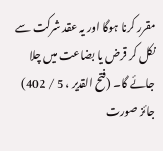مقرر کرنا ہوگا اور یہ عقد شرکت سے نکل کر قرض یا بضاعت میں چلا جائے گا۔ (فتح القدیر ، 5 / 402)
جائز صورت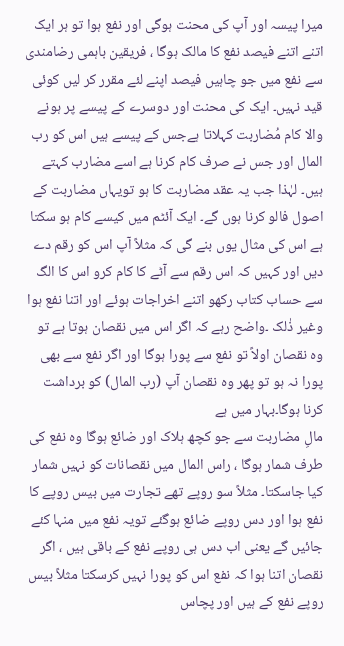میرا پیسہ اور آپ کی محنت ہوگی اور نفع ہوا تو ہر ایک اتنے اتنے فیصد نفع کا مالک ہوگا ، فریقین باہمی رضامندی سے نفع میں جو چاہیں فیصد اپنے لئے مقرر کر لیں کوئی قید نہیں۔ ایک کی محنت اور دوسرے کے پیسے پر ہونے والا کام مُضاربت کہلاتا ہےجس کے پیسے ہیں اس کو رب المال اور جس نے صرف کام کرنا ہے اسے مضارب کہتے ہیں۔ لہٰذا جب یہ عقد مضاربت کا ہو تویہاں مضاربت کے اصول فالو کرنا ہوں گے۔ ایک آئٹم میں کیسے کام ہو سکتا ہے اس کی مثال یوں بنے گی کہ مثلاً آپ اس کو رقم دے دیں اور کہیں کہ اس رقم سے آٹے کا کام کرو اس کا الگ سے حساب کتاب رکھو اتنے اخراجات ہوئے اور اتنا نفع ہوا وغیر ذٰلک ۔واضح رہے کہ اگر اس میں نقصان ہوتا ہے تو وہ نقصان اولاً تو نفع سے پورا ہوگا اور اگر نفع سے بھی پورا نہ ہو تو پھر وہ نقصان آپ (رب المال) کو برداشت کرنا ہوگا۔بہار میں ہے
مالِ مضاربت سے جو کچھ ہلاک اور ضائع ہوگا وہ نفع کی طرف شمار ہوگا ، راس المال میں نقصانات کو نہیں شمار کیا جاسکتا۔ مثلاً سو روپے تھے تجارت میں بیس روپے کا نفع ہوا اور دس روپے ضائع ہوگئے تویہ نفع میں منہا کئے جائیں گے یعنی اب دس ہی روپے نفع کے باقی ہیں ، اگر نقصان اتنا ہوا کہ نفع اس کو پورا نہیں کرسکتا مثلاً بیس روپے نفع کے ہیں اور پچاس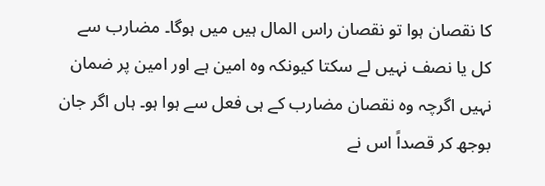کا نقصان ہوا تو نقصان راس المال ہیں میں ہوگا۔ مضارب سے کل یا نصف نہیں لے سکتا کیونکہ وہ امین ہے اور امین پر ضمان نہیں اگرچہ وہ نقصان مضارب کے ہی فعل سے ہوا ہو۔ ہاں اگر جان بوجھ کر قصداً اس نے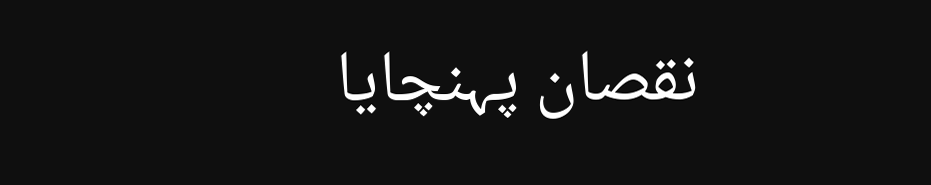نقصان پہنچایا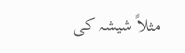مثلاً شیشہ کی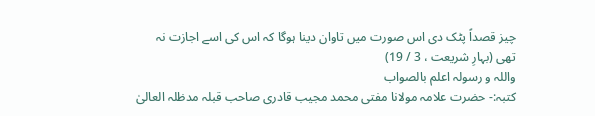چیز قصداً پٹک دی اس صورت میں تاوان دینا ہوگا کہ اس کی اسے اجازت نہ تھی (بہارِ شریعت ، 3 / 19)
واللہ و رسولہ اعلم بالصواب
کتبہ:- حضرت علامہ مولانا مفتی محمد مجيب قادری صاحب قبلہ مدظلہ العالیٰ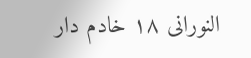النورانی ١٨ خادم دار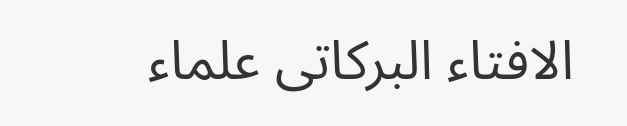الافتاء البرکاتی علماء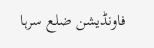فاونڈیشن ضلع سرہا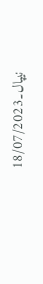نیپال۔18/07/2023